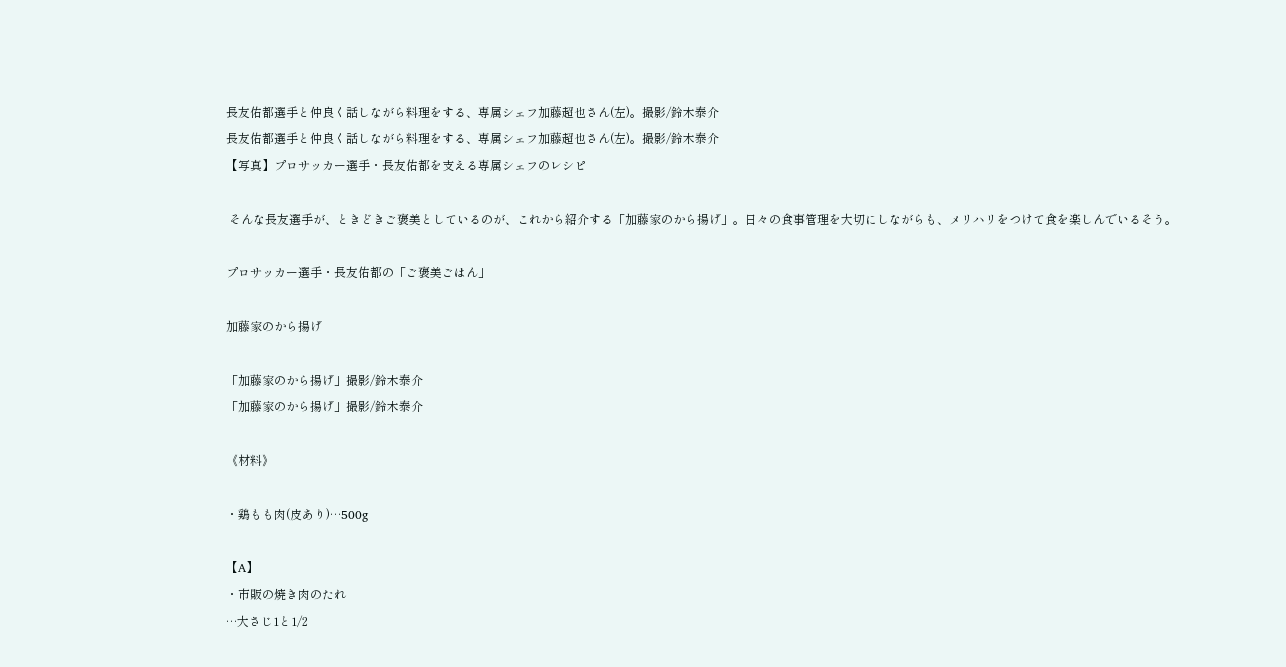長友佑都選手と仲良く話しながら料理をする、専属シェフ加藤超也さん(左)。撮影/鈴木泰介
長友佑都選手と仲良く話しながら料理をする、専属シェフ加藤超也さん(左)。撮影/鈴木泰介
【写真】プロサッカー選手・長友佑都を支える専属シェフのレシピ

 そんな長友選手が、ときどきご褒美としているのが、これから紹介する「加藤家のから揚げ」。日々の食事管理を大切にしながらも、メリハリをつけて食を楽しんでいるそう。

プロサッカー選手・長友佑都の「ご褒美ごはん」

加藤家のから揚げ

「加藤家のから揚げ」撮影/鈴木泰介
「加藤家のから揚げ」撮影/鈴木泰介

《材料》

・鶏もも肉(皮あり)…500g

【A】
・市販の焼き肉のたれ
…大さじ1と1/2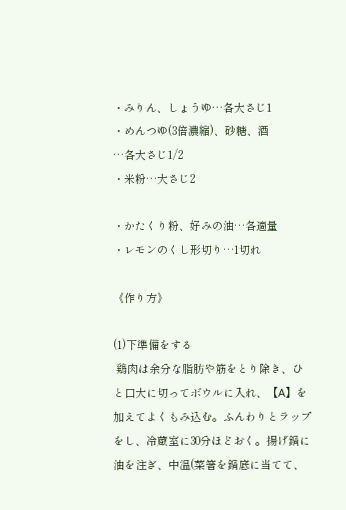・みりん、しょうゆ…各大さじ1
・めんつゆ(3倍濃縮)、砂糖、酒
…各大さじ1/2
・米粉…大さじ2

・かたくり粉、好みの油…各適量
・レモンのくし形切り…1切れ

《作り方》

(1)下準備をする
 鶏肉は余分な脂肪や筋をとり除き、ひと口大に切ってボウルに入れ、【A】を加えてよくもみ込む。ふんわりとラップをし、冷蔵室に30分ほどおく。揚げ鍋に油を注ぎ、中温(菜箸を鍋底に当てて、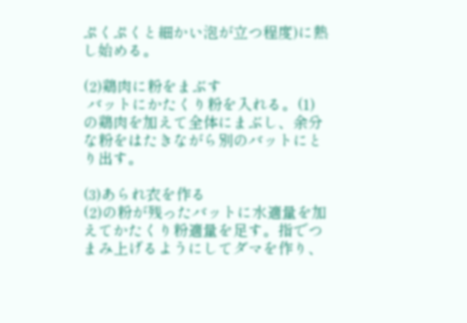ぷくぷくと細かい泡が立つ程度)に熱し始める。

(2)鶏肉に粉をまぶす
 バットにかたくり粉を入れる。(1)の鶏肉を加えて全体にまぶし、余分な粉をはたきながら別のバットにとり出す。

(3)あられ衣を作る
(2)の粉が残ったバットに水適量を加えてかたくり粉適量を足す。指でつまみ上げるようにしてダマを作り、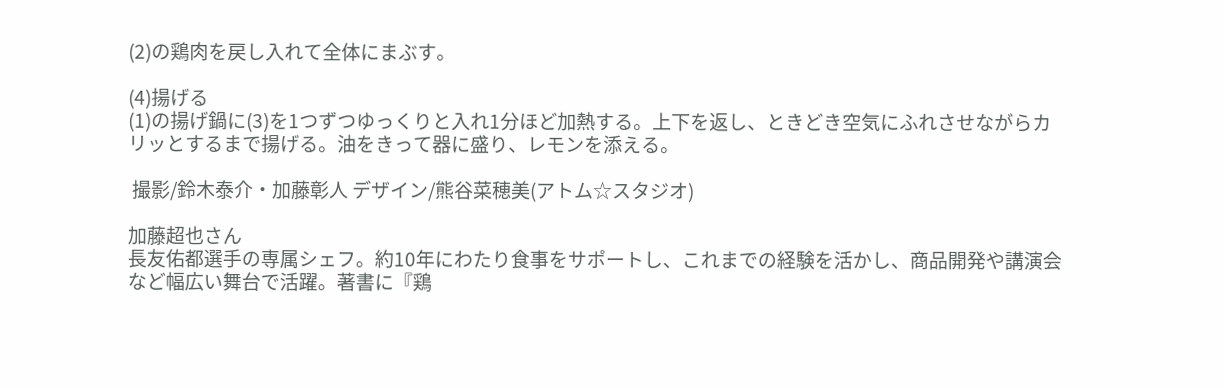(2)の鶏肉を戻し入れて全体にまぶす。

(4)揚げる
(1)の揚げ鍋に(3)を1つずつゆっくりと入れ1分ほど加熱する。上下を返し、ときどき空気にふれさせながらカリッとするまで揚げる。油をきって器に盛り、レモンを添える。

 撮影/鈴木泰介・加藤彰人 デザイン/熊谷菜穂美(アトム☆スタジオ)

加藤超也さん
長友佑都選手の専属シェフ。約10年にわたり食事をサポートし、これまでの経験を活かし、商品開発や講演会など幅広い舞台で活躍。著書に『鶏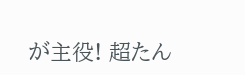が主役! 超たん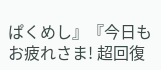ぱくめし』『今日もお疲れさま! 超回復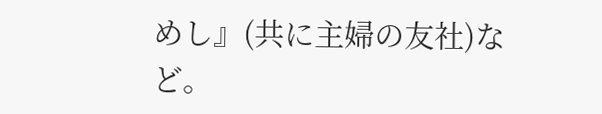めし』(共に主婦の友社)など。